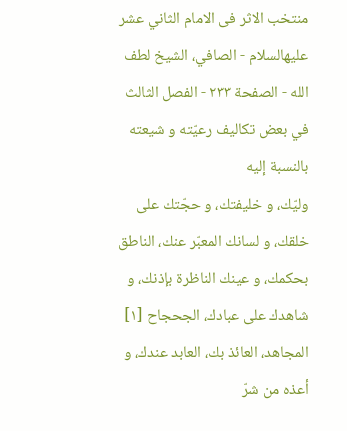منتخب الاثر فی الامام الثاني عشر علیهالسلام - الصافي، الشيخ لطف الله - الصفحة ٢٣٣ - الفصل الثالث في بعض تكاليف رعيّته و شيعته بالنسبة إليه
وليّك، و خليفتك، و حجّتك على خلقك، و لسانك المعبّر عنك، الناطق بحكمك، و عينك الناظرة بإذنك، و شاهدك على عبادك، الجحجاح [١] المجاهد، العائذ بك، العابد عندك، و أعذه من شرّ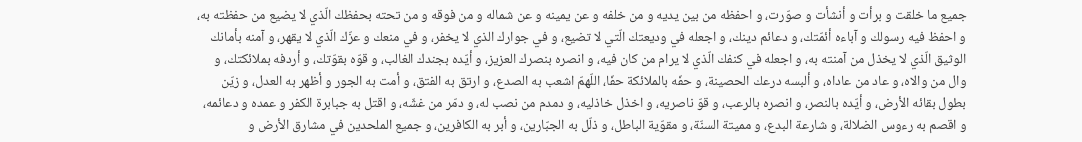جميع ما خلقت و برأت و أنشأت و صوّرت، و احفظه من بين يديه و من خلفه و عن يمينه و عن شماله و من فوقه و من تحته بحفظك الّذي لا يضيع من حفظته به، و احفظ فيه رسولك و آباءه أئمّتك، و دعائم دينك، و اجعله في وديعتك الّتي لا تضيع، و في جوارك الذي لا يخفر، و في منعك و عزّك الّذي لا يقهر، و آمنه بأمانك الوثيق الّذي لا يخذل من آمنته به، و اجعله في كنفك الّذي لا يرام من كان فيه، و انصره بنصرك العزيز، و أيّده بجندك الغالب، و قوّه بقوّتك، و أردفه بملائكتك، و وال من والاه، و عاد من عاداه، و ألبسه درعك الحصينة، و حفّه بالملائكة حفّا، اللّهمّ اشعب به الصدع، و ارتق به الفتق، و أمت به الجور و أظهر به العدل، و زيّن بطول بقائه الأرض، و أيّده بالنصر، و انصره بالرعب، و قوّ ناصريه، و اخذل خاذليه، و دمدم من نصب له، و دمّر من غشّه، و اقتل به جبابرة الكفر و عمده و دعائمه، و اقصم به رءوس الضلالة، و شارعة البدع، و مميتة السنّة، و مقوّية الباطل، و ذلّل به الجبّارين، و أبر به الكافرين، و جميع الملحدين في مشارق الأرض و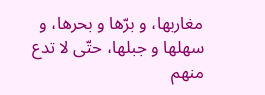مغاربها، و برّها و بحرها، و سهلها و جبلها، حتّى لا تدع منهم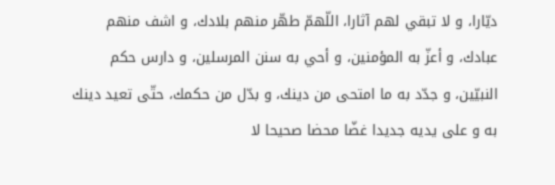ديّارا، و لا تبقي لهم آثارا، اللّهمّ طهّر منهم بلادك، و اشف منهم عبادك، و أعزّ به المؤمنين، و أحي به سنن المرسلين، و دارس حكم النبيّين، و جدّد به ما امتحى من دينك، و بدّل من حكمك، حتّى تعيد دينك به و على يديه جديدا غضّا محضا صحيحا لا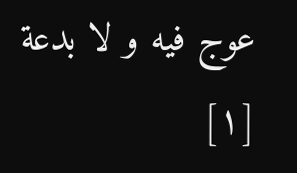عوج فيه و لا بدعة
[١]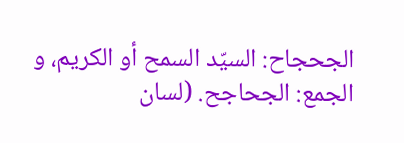الجحجاح: السيّد السمح أو الكريم، و الجمع: الجحاجح. (لسان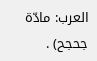العرب: مادّة جحجح) .